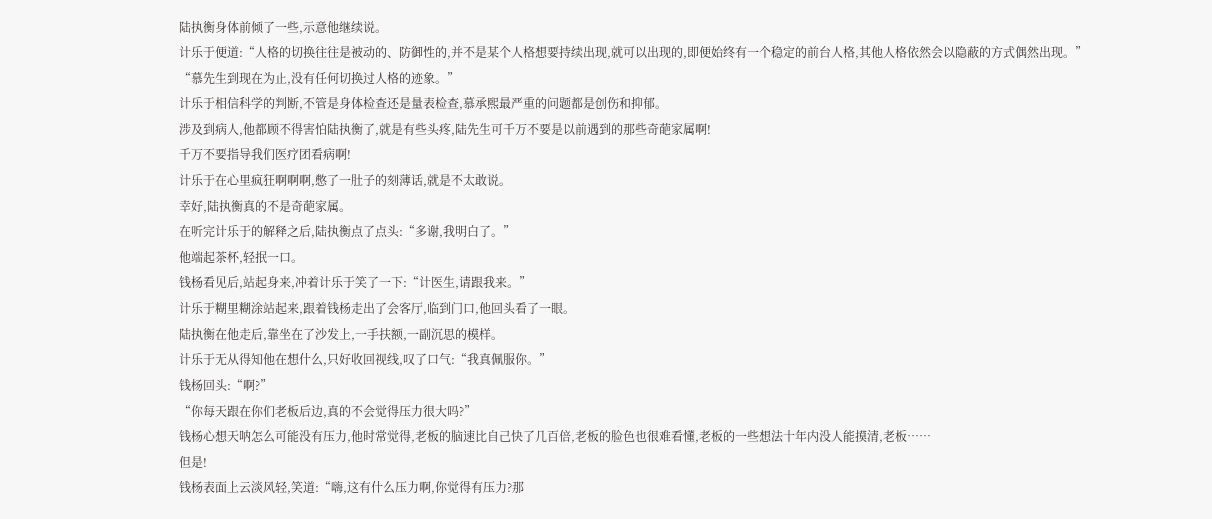陆执衡身体前倾了一些,示意他继续说。
计乐于便道:“人格的切换往往是被动的、防御性的,并不是某个人格想要持续出现,就可以出现的,即便始终有一个稳定的前台人格,其他人格依然会以隐蔽的方式偶然出现。”
“慕先生到现在为止,没有任何切换过人格的迹象。”
计乐于相信科学的判断,不管是身体检查还是量表检查,慕承熙最严重的问题都是创伤和抑郁。
涉及到病人,他都顾不得害怕陆执衡了,就是有些头疼,陆先生可千万不要是以前遇到的那些奇葩家属啊!
千万不要指导我们医疗团看病啊!
计乐于在心里疯狂啊啊啊,憋了一肚子的刻薄话,就是不太敢说。
幸好,陆执衡真的不是奇葩家属。
在听完计乐于的解释之后,陆执衡点了点头:“多谢,我明白了。”
他端起茶杯,轻抿一口。
钱杨看见后,站起身来,冲着计乐于笑了一下:“计医生,请跟我来。”
计乐于糊里糊涂站起来,跟着钱杨走出了会客厅,临到门口,他回头看了一眼。
陆执衡在他走后,靠坐在了沙发上,一手扶额,一副沉思的模样。
计乐于无从得知他在想什么,只好收回视线,叹了口气:“我真佩服你。”
钱杨回头:“啊?”
“你每天跟在你们老板后边,真的不会觉得压力很大吗?”
钱杨心想天呐怎么可能没有压力,他时常觉得,老板的脑速比自己快了几百倍,老板的脸色也很难看懂,老板的一些想法十年内没人能摸清,老板……
但是!
钱杨表面上云淡风轻,笑道:“嗨,这有什么压力啊,你觉得有压力?那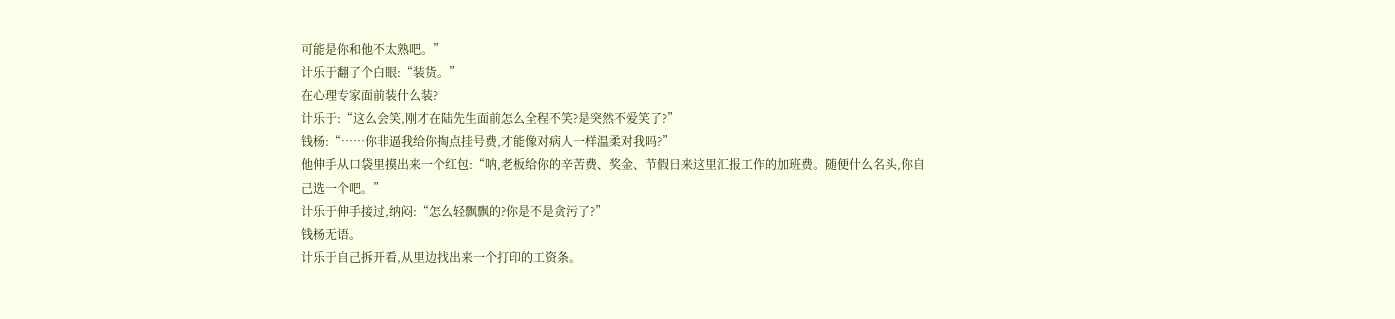可能是你和他不太熟吧。”
计乐于翻了个白眼:“装货。”
在心理专家面前装什么装?
计乐于:“这么会笑,刚才在陆先生面前怎么全程不笑?是突然不爱笑了?”
钱杨:“……你非逼我给你掏点挂号费,才能像对病人一样温柔对我吗?”
他伸手从口袋里摸出来一个红包:“呐,老板给你的辛苦费、奖金、节假日来这里汇报工作的加班费。随便什么名头,你自己选一个吧。”
计乐于伸手接过,纳闷:“怎么轻飘飘的?你是不是贪污了?”
钱杨无语。
计乐于自己拆开看,从里边找出来一个打印的工资条。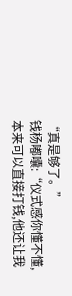“真是够了。”
钱杨嘟囔:“仪式感你懂不懂,本来可以直接打钱,他还让我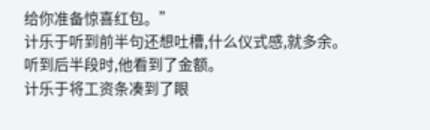给你准备惊喜红包。”
计乐于听到前半句还想吐槽,什么仪式感,就多余。
听到后半段时,他看到了金额。
计乐于将工资条凑到了眼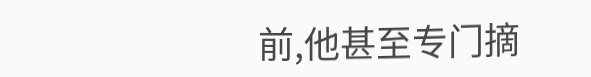前,他甚至专门摘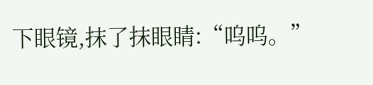下眼镜,抹了抹眼睛:“呜呜。”